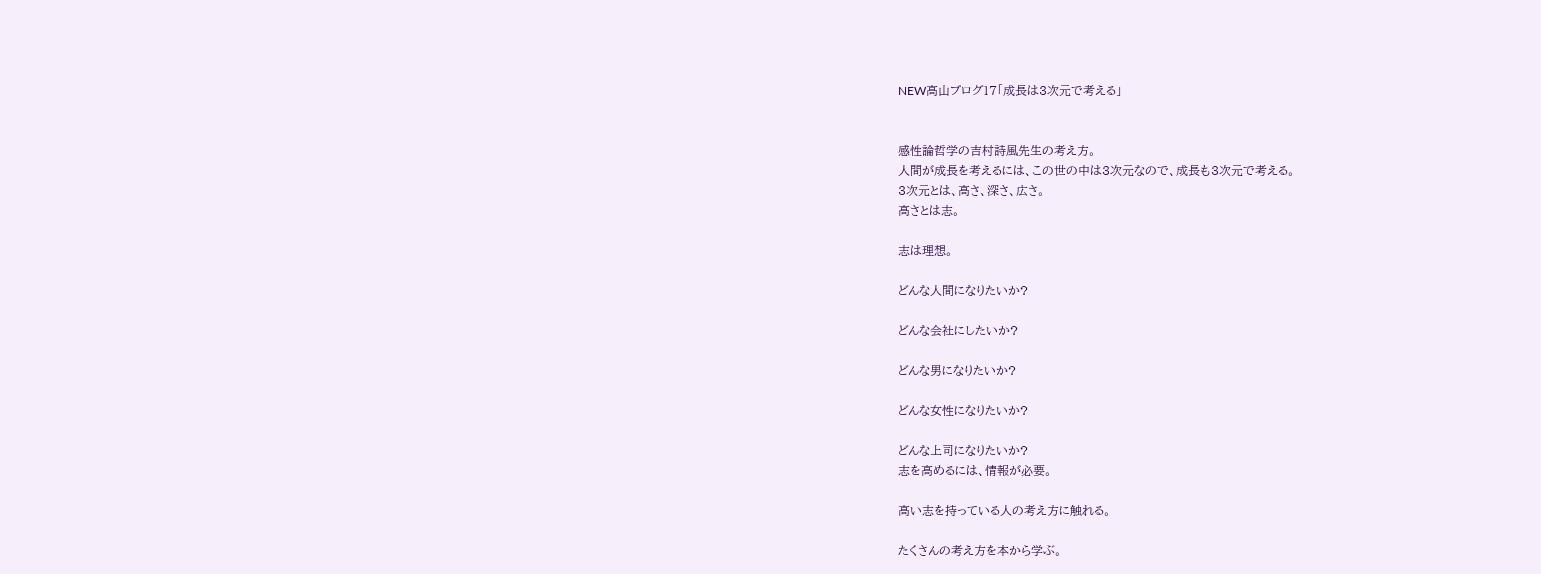NEW高山ブログ17「成長は3次元で考える」


感性論哲学の吉村詩風先生の考え方。
人間が成長を考えるには、この世の中は3次元なので、成長も3次元で考える。
3次元とは、高さ、深さ、広さ。
高さとは志。

志は理想。

どんな人間になりたいか?

どんな会社にしたいか?

どんな男になりたいか?

どんな女性になりたいか?

どんな上司になりたいか?
志を高めるには、情報が必要。

高い志を持っている人の考え方に触れる。

たくさんの考え方を本から学ぶ。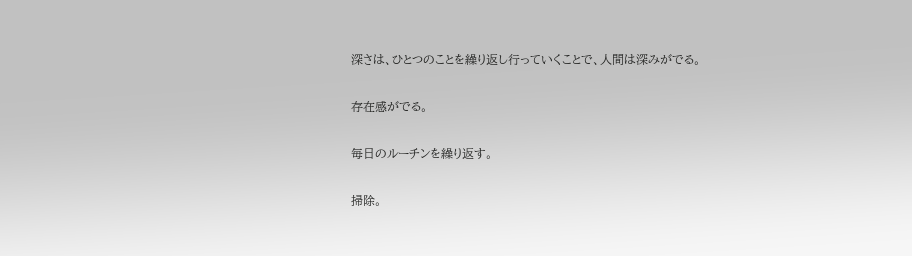深さは、ひとつのことを繰り返し行っていくことで、人間は深みがでる。

存在感がでる。

毎日のルーチンを繰り返す。

掃除。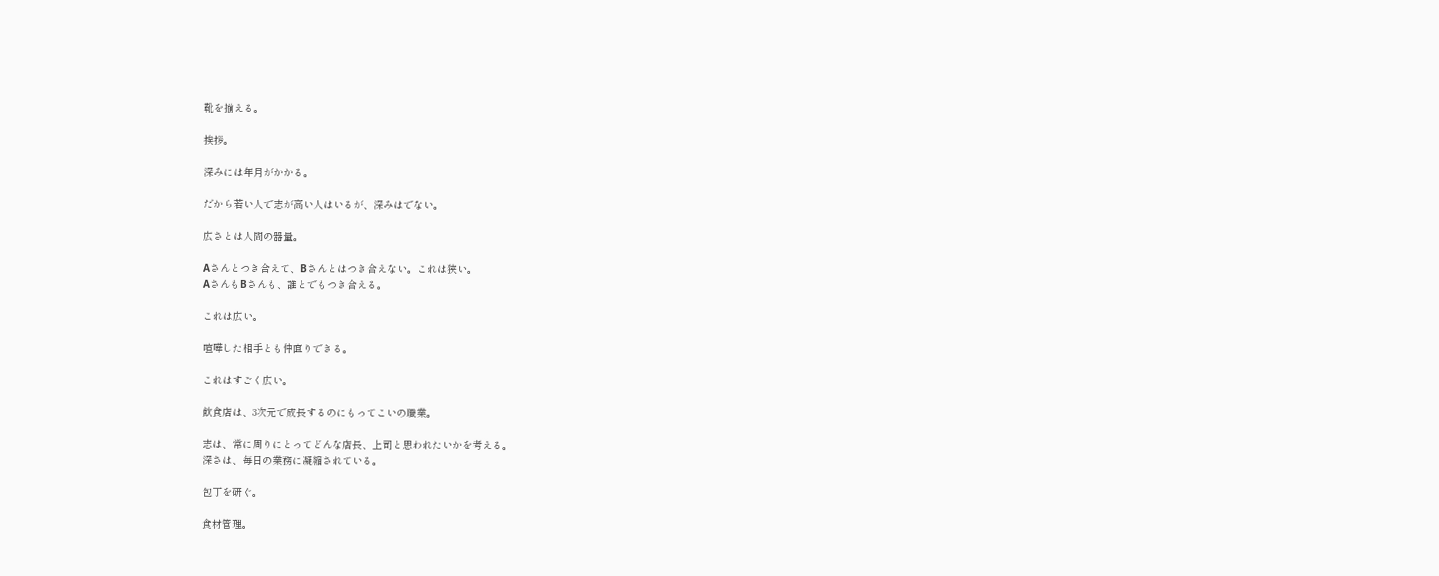靴を揃える。

挨拶。

深みには年月がかかる。

だから若い人で志が高い人はいるが、深みはでない。

広さとは人間の器量。

Aさんとつき合えて、Bさんとはつき合えない。これは狭い。
AさんもBさんも、誰とでもつき合える。

これは広い。

喧嘩した相手とも仲直りできる。

これはすごく広い。

飲食店は、3次元で成長するのにもってこいの職業。

志は、常に周りにとってどんな店長、上司と思われたいかを考える。
深さは、毎日の業務に凝縮されている。

包丁を研ぐ。

食材管理。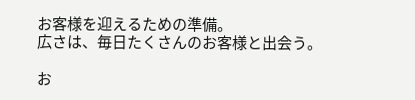お客様を迎えるための準備。
広さは、毎日たくさんのお客様と出会う。

お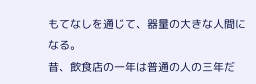もてなしを通じて、器量の大きな人間になる。
昔、飲食店の一年は普通の人の三年だ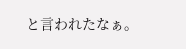と言われたなぁ。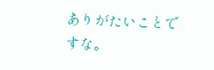ありがたいことですな。